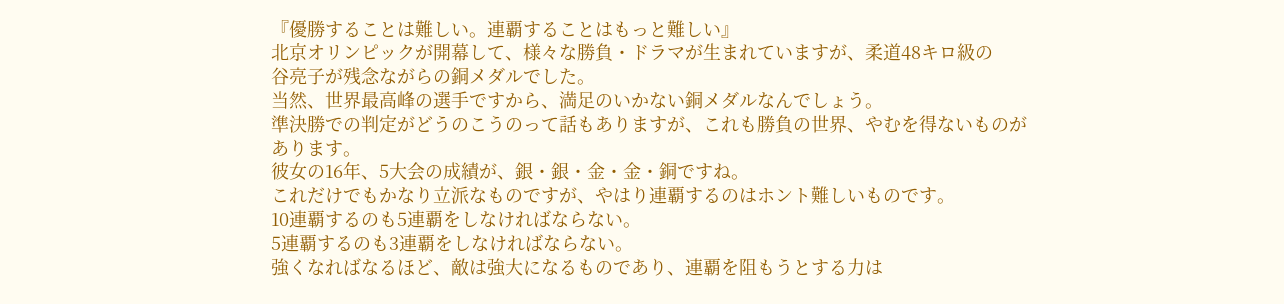『優勝することは難しい。連覇することはもっと難しい』
北京オリンピックが開幕して、様々な勝負・ドラマが生まれていますが、柔道48キロ級の
谷亮子が残念ながらの銅メダルでした。
当然、世界最高峰の選手ですから、満足のいかない銅メダルなんでしょう。
準決勝での判定がどうのこうのって話もありますが、これも勝負の世界、やむを得ないものが
あります。
彼女の16年、5大会の成績が、銀・銀・金・金・銅ですね。
これだけでもかなり立派なものですが、やはり連覇するのはホント難しいものです。
10連覇するのも5連覇をしなければならない。
5連覇するのも3連覇をしなければならない。
強くなればなるほど、敵は強大になるものであり、連覇を阻もうとする力は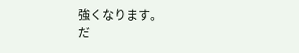強くなります。
だ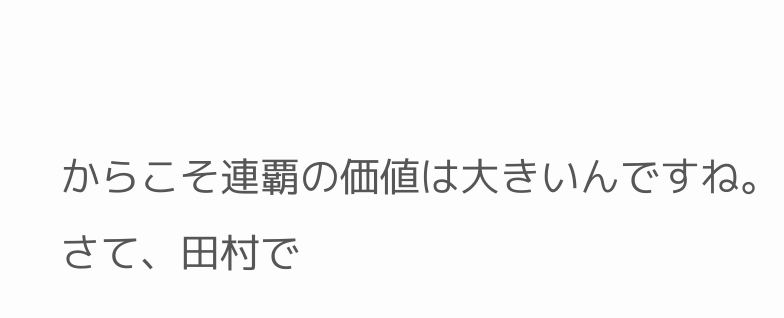からこそ連覇の価値は大きいんですね。
さて、田村で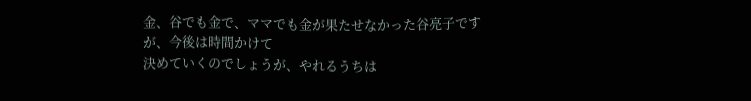金、谷でも金で、ママでも金が果たせなかった谷亮子ですが、今後は時間かけて
決めていくのでしょうが、やれるうちは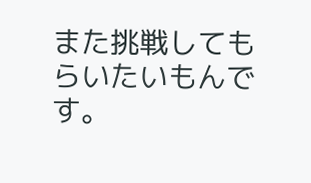また挑戦してもらいたいもんです。